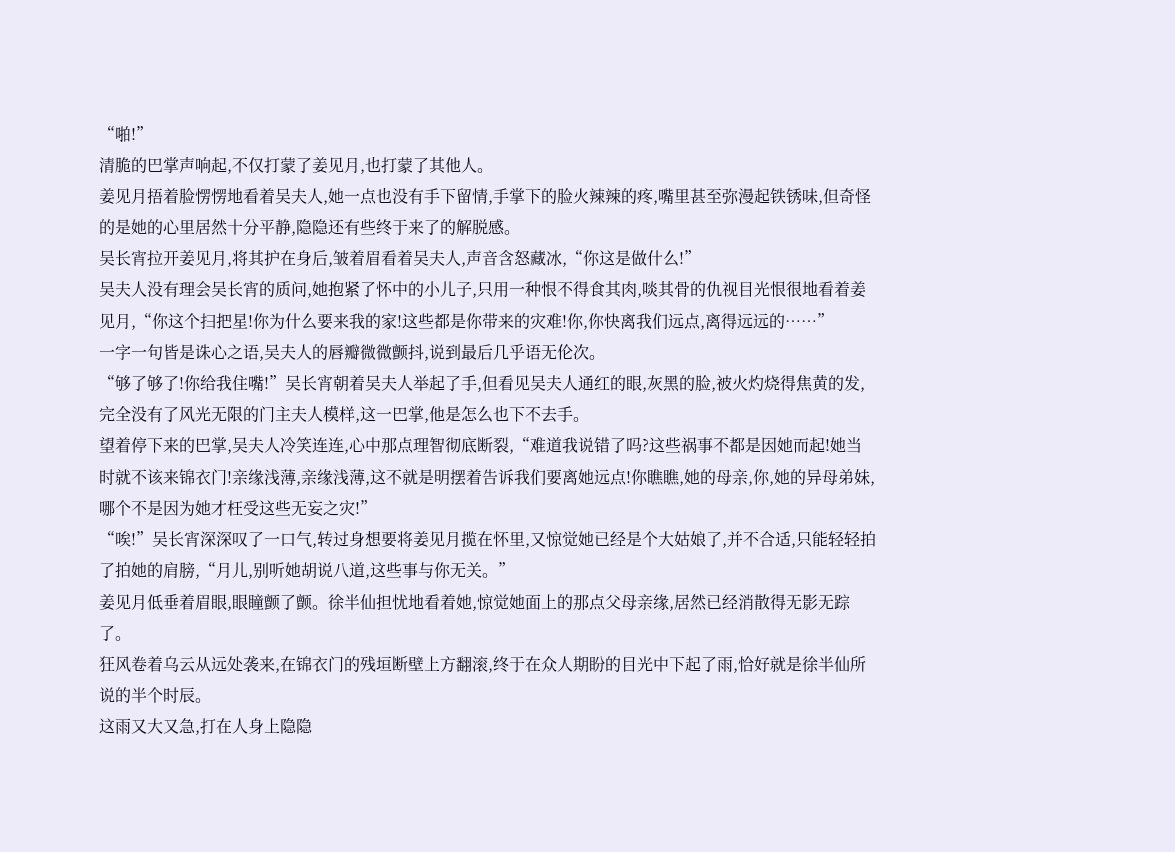“啪!”
清脆的巴掌声响起,不仅打蒙了姜见月,也打蒙了其他人。
姜见月捂着脸愣愣地看着吴夫人,她一点也没有手下留情,手掌下的脸火辣辣的疼,嘴里甚至弥漫起铁锈味,但奇怪的是她的心里居然十分平静,隐隐还有些终于来了的解脱感。
吴长宵拉开姜见月,将其护在身后,皱着眉看着吴夫人,声音含怒藏冰,“你这是做什么!”
吴夫人没有理会吴长宵的质问,她抱紧了怀中的小儿子,只用一种恨不得食其肉,啖其骨的仇视目光恨很地看着姜见月,“你这个扫把星!你为什么要来我的家!这些都是你带来的灾难!你,你快离我们远点,离得远远的……”
一字一句皆是诛心之语,吴夫人的唇瓣微微颤抖,说到最后几乎语无伦次。
“够了够了!你给我住嘴!”吴长宵朝着吴夫人举起了手,但看见吴夫人通红的眼,灰黑的脸,被火灼烧得焦黄的发,完全没有了风光无限的门主夫人模样,这一巴掌,他是怎么也下不去手。
望着停下来的巴掌,吴夫人冷笑连连,心中那点理智彻底断裂,“难道我说错了吗?这些祸事不都是因她而起!她当时就不该来锦衣门!亲缘浅薄,亲缘浅薄,这不就是明摆着告诉我们要离她远点!你瞧瞧,她的母亲,你,她的异母弟妹,哪个不是因为她才枉受这些无妄之灾!”
“唉!”吴长宵深深叹了一口气,转过身想要将姜见月揽在怀里,又惊觉她已经是个大姑娘了,并不合适,只能轻轻拍了拍她的肩膀,“月儿,别听她胡说八道,这些事与你无关。”
姜见月低垂着眉眼,眼瞳颤了颤。徐半仙担忧地看着她,惊觉她面上的那点父母亲缘,居然已经消散得无影无踪了。
狂风卷着乌云从远处袭来,在锦衣门的残垣断壁上方翻滚,终于在众人期盼的目光中下起了雨,恰好就是徐半仙所说的半个时辰。
这雨又大又急,打在人身上隐隐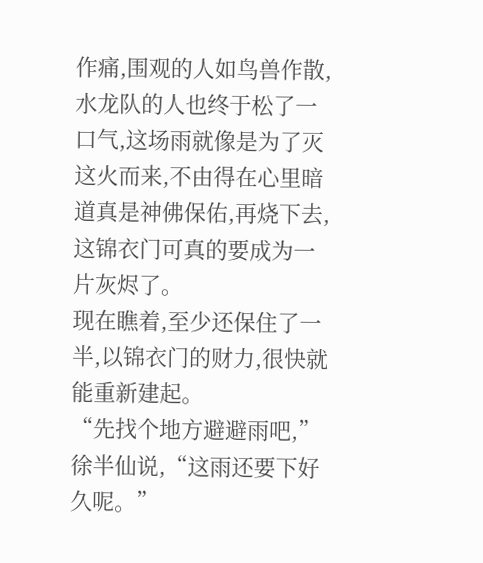作痛,围观的人如鸟兽作散,水龙队的人也终于松了一口气,这场雨就像是为了灭这火而来,不由得在心里暗道真是神佛保佑,再烧下去,这锦衣门可真的要成为一片灰烬了。
现在瞧着,至少还保住了一半,以锦衣门的财力,很快就能重新建起。
“先找个地方避避雨吧,”徐半仙说,“这雨还要下好久呢。”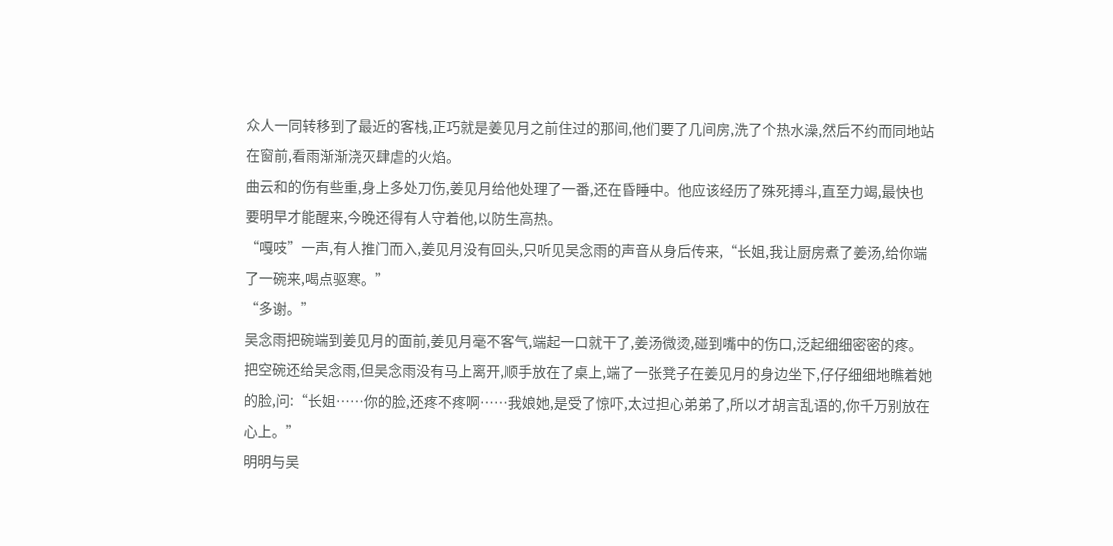众人一同转移到了最近的客栈,正巧就是姜见月之前住过的那间,他们要了几间房,洗了个热水澡,然后不约而同地站在窗前,看雨渐渐浇灭肆虐的火焰。
曲云和的伤有些重,身上多处刀伤,姜见月给他处理了一番,还在昏睡中。他应该经历了殊死搏斗,直至力竭,最快也要明早才能醒来,今晚还得有人守着他,以防生高热。
“嘎吱”一声,有人推门而入,姜见月没有回头,只听见吴念雨的声音从身后传来,“长姐,我让厨房煮了姜汤,给你端了一碗来,喝点驱寒。”
“多谢。”
吴念雨把碗端到姜见月的面前,姜见月毫不客气,端起一口就干了,姜汤微烫,碰到嘴中的伤口,泛起细细密密的疼。
把空碗还给吴念雨,但吴念雨没有马上离开,顺手放在了桌上,端了一张凳子在姜见月的身边坐下,仔仔细细地瞧着她的脸,问:“长姐……你的脸,还疼不疼啊……我娘她,是受了惊吓,太过担心弟弟了,所以才胡言乱语的,你千万别放在心上。”
明明与吴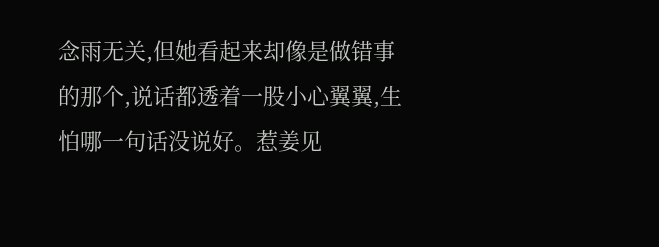念雨无关,但她看起来却像是做错事的那个,说话都透着一股小心翼翼,生怕哪一句话没说好。惹姜见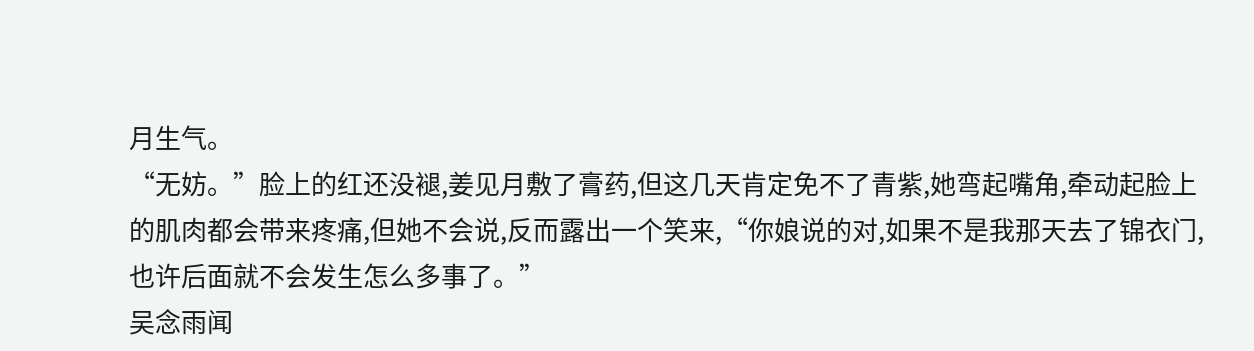月生气。
“无妨。”脸上的红还没褪,姜见月敷了膏药,但这几天肯定免不了青紫,她弯起嘴角,牵动起脸上的肌肉都会带来疼痛,但她不会说,反而露出一个笑来,“你娘说的对,如果不是我那天去了锦衣门,也许后面就不会发生怎么多事了。”
吴念雨闻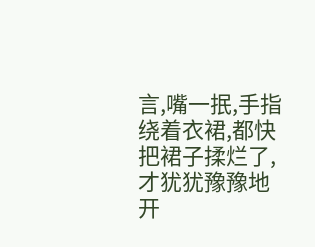言,嘴一抿,手指绕着衣裙,都快把裙子揉烂了,才犹犹豫豫地开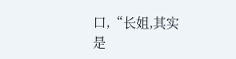口,“长姐,其实是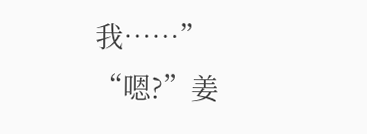我……”
“嗯?”姜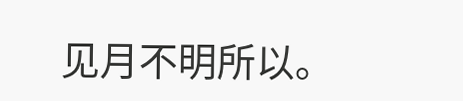见月不明所以。